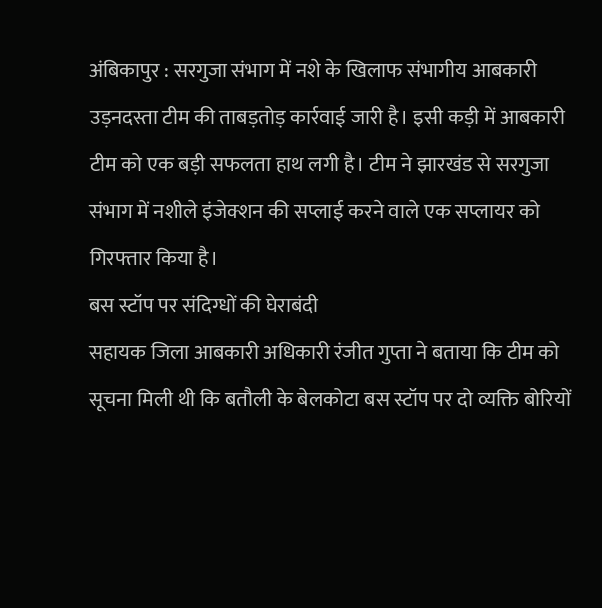अंबिकापुर : सरगुजा संभाग में नशे के खिलाफ संभागीय आबकारी उड़नदस्ता टीम की ताबड़तोड़ कार्रवाई जारी है। इसी कड़ी में आबकारी टीम को एक बड़ी सफलता हाथ लगी है। टीम ने झारखंड से सरगुजा संभाग में नशीले इंजेक्शन की सप्लाई करने वाले एक सप्लायर को गिरफ्तार किया है।
बस स्टॉप पर संदिग्धों की घेराबंदी
सहायक जिला आबकारी अधिकारी रंजीत गुप्ता ने बताया कि टीम को सूचना मिली थी कि बतौली के बेलकोटा बस स्टॉप पर दो व्यक्ति बोरियों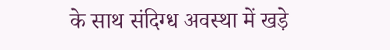के साथ संदिग्ध अवस्था में खड़े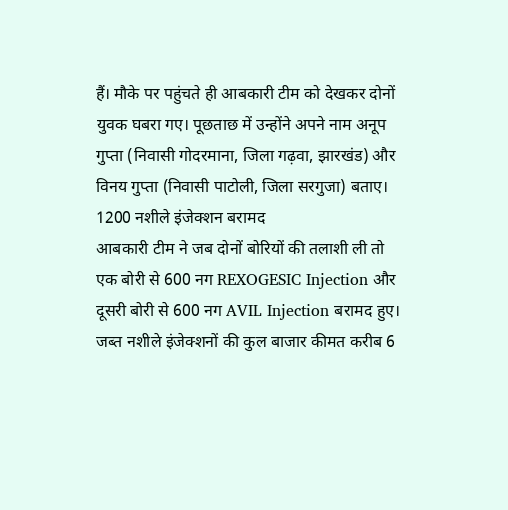हैं। मौके पर पहुंचते ही आबकारी टीम को देखकर दोनों युवक घबरा गए। पूछताछ में उन्होंने अपने नाम अनूप गुप्ता (निवासी गोदरमाना, जिला गढ़वा, झारखंड) और विनय गुप्ता (निवासी पाटोली, जिला सरगुजा) बताए।
1200 नशीले इंजेक्शन बरामद
आबकारी टीम ने जब दोनों बोरियों की तलाशी ली तो एक बोरी से 600 नग REXOGESIC Injection और दूसरी बोरी से 600 नग AVIL Injection बरामद हुए। जब्त नशीले इंजेक्शनों की कुल बाजार कीमत करीब 6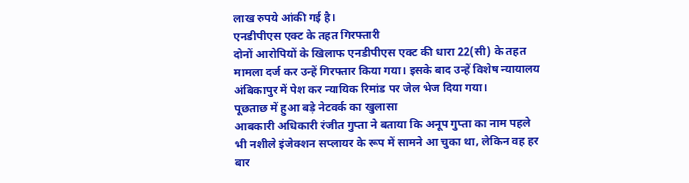लाख रुपये आंकी गई है।
एनडीपीएस एक्ट के तहत गिरफ्तारी
दोनों आरोपियों के खिलाफ एनडीपीएस एक्ट की धारा 22(सी) के तहत मामला दर्ज कर उन्हें गिरफ्तार किया गया। इसके बाद उन्हें विशेष न्यायालय अंबिकापुर में पेश कर न्यायिक रिमांड पर जेल भेज दिया गया।
पूछताछ में हुआ बड़े नेटवर्क का खुलासा
आबकारी अधिकारी रंजीत गुप्ता ने बताया कि अनूप गुप्ता का नाम पहले भी नशीले इंजेक्शन सप्लायर के रूप में सामने आ चुका था, लेकिन वह हर बार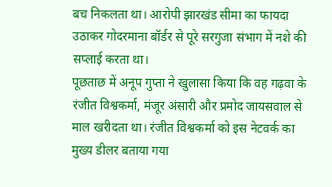बच निकलता था। आरोपी झारखंड सीमा का फायदा उठाकर गोदरमाना बॉर्डर से पूरे सरगुजा संभाग में नशे की सप्लाई करता था।
पूछताछ में अनूप गुप्ता ने खुलासा किया कि वह गढ़वा के रंजीत विश्वकर्मा, मंजूर अंसारी और प्रमोद जायसवाल से माल खरीदता था। रंजीत विश्वकर्मा को इस नेटवर्क का मुख्य डीलर बताया गया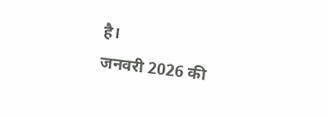है।
जनवरी 2026 की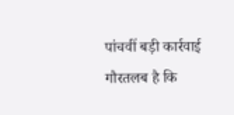पांचवीं बड़ी कार्रवाई
गौरतलब है कि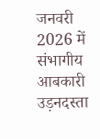जनवरी 2026 में संभागीय आबकारी उड़नदस्ता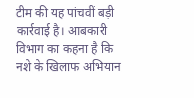टीम की यह पांचवीं बड़ी कार्रवाई है। आबकारी विभाग का कहना है कि नशे के खिलाफ अभियान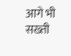आगे भी सख्ती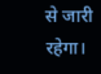से जारी रहेगा।